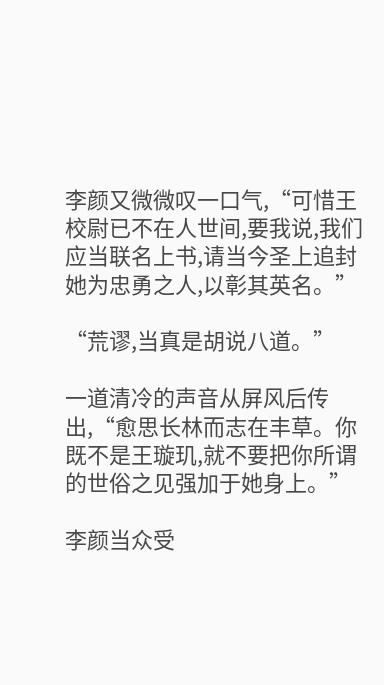李颜又微微叹一口气,“可惜王校尉已不在人世间,要我说,我们应当联名上书,请当今圣上追封她为忠勇之人,以彰其英名。”

“荒谬,当真是胡说八道。”

一道清冷的声音从屏风后传出,“愈思长林而志在丰草。你既不是王璇玑,就不要把你所谓的世俗之见强加于她身上。”

李颜当众受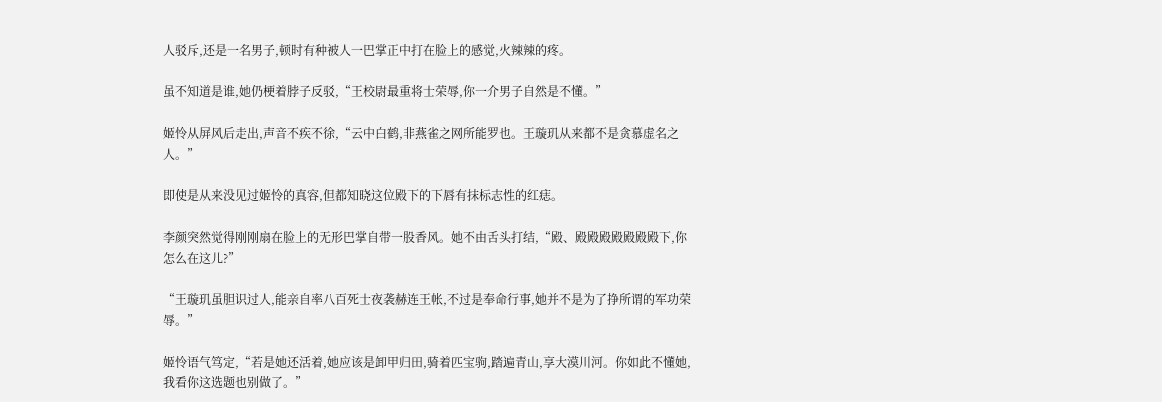人驳斥,还是一名男子,顿时有种被人一巴掌正中打在脸上的感觉,火辣辣的疼。

虽不知道是谁,她仍梗着脖子反驳,“王校尉最重将士荣辱,你一介男子自然是不懂。”

姬怜从屏风后走出,声音不疾不徐,“云中白鹤,非燕雀之网所能罗也。王璇玑从来都不是贪慕虚名之人。”

即使是从来没见过姬怜的真容,但都知晓这位殿下的下唇有抹标志性的红痣。

李颜突然觉得刚刚扇在脸上的无形巴掌自带一股香风。她不由舌头打结,“殿、殿殿殿殿殿殿殿下,你怎么在这儿?”

“王璇玑虽胆识过人,能亲自率八百死士夜袭赫连王帐,不过是奉命行事,她并不是为了挣所谓的军功荣辱。”

姬怜语气笃定,“若是她还活着,她应该是卸甲归田,骑着匹宝驹,踏遍青山,享大漠川河。你如此不懂她,我看你这选题也别做了。”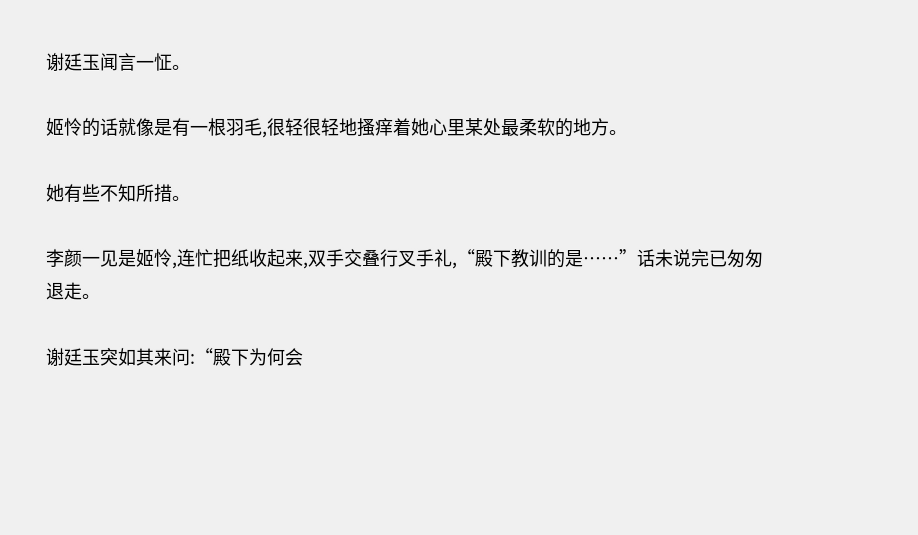谢廷玉闻言一怔。

姬怜的话就像是有一根羽毛,很轻很轻地搔痒着她心里某处最柔软的地方。

她有些不知所措。

李颜一见是姬怜,连忙把纸收起来,双手交叠行叉手礼,“殿下教训的是……”话未说完已匆匆退走。

谢廷玉突如其来问:“殿下为何会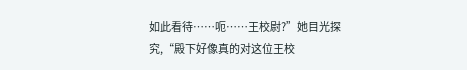如此看待……呃……王校尉?”她目光探究,“殿下好像真的对这位王校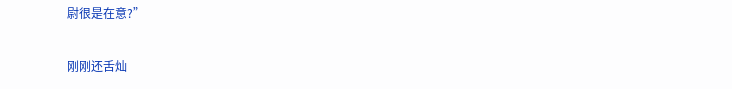尉很是在意?”

刚刚还舌灿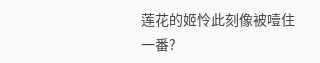莲花的姬怜此刻像被噎住一番?